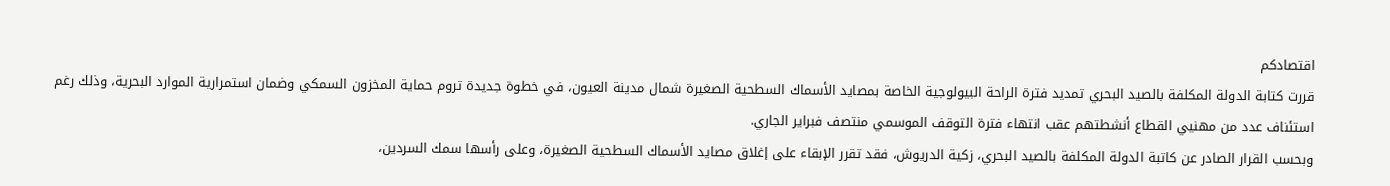اقتصادكم
قررت كتابة الدولة المكلفة بالصيد البحري تمديد فترة الراحة البيولوجية الخاصة بمصايد الأسماك السطحية الصغيرة شمال مدينة العيون، في خطوة جديدة تروم حماية المخزون السمكي وضمان استمرارية الموارد البحرية، وذلك رغم استئناف عدد من مهنيي القطاع أنشطتهم عقب انتهاء فترة التوقف الموسمي منتصف فبراير الجاري.
وبحسب القرار الصادر عن كاتبة الدولة المكلفة بالصيد البحري، زكية الدريوش، فقد تقرر الإبقاء على إغلاق مصايد الأسماك السطحية الصغيرة، وعلى رأسها سمك السردين،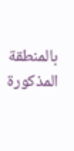بالمنطقة المذكورة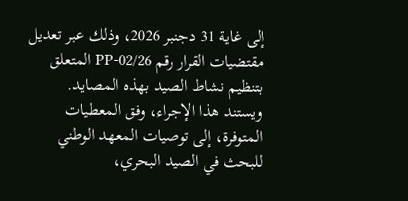إلى غاية 31 دجنبر 2026، وذلك عبر تعديل مقتضيات القرار رقم PP-02/26 المتعلق بتنظيم نشاط الصيد بهذه المصايد.
ويستند هذا الإجراء، وفق المعطيات المتوفرة، إلى توصيات المعهد الوطني للبحث في الصيد البحري،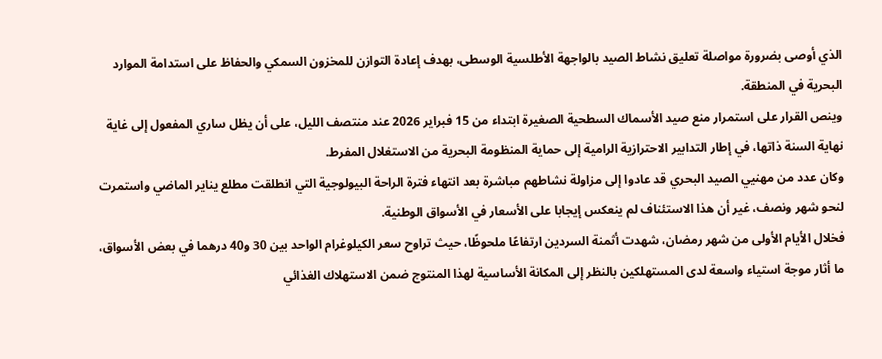الذي أوصى بضرورة مواصلة تعليق نشاط الصيد بالواجهة الأطلسية الوسطى، بهدف إعادة التوازن للمخزون السمكي والحفاظ على استدامة الموارد البحرية في المنطقة.
وينص القرار على استمرار منع صيد الأسماك السطحية الصغيرة ابتداء من 15 فبراير 2026 عند منتصف الليل، على أن يظل ساري المفعول إلى غاية نهاية السنة ذاتها، في إطار التدابير الاحترازية الرامية إلى حماية المنظومة البحرية من الاستغلال المفرط.
وكان عدد من مهنيي الصيد البحري قد عادوا إلى مزاولة نشاطهم مباشرة بعد انتهاء فترة الراحة البيولوجية التي انطلقت مطلع يناير الماضي واستمرت لنحو شهر ونصف، غير أن هذا الاستئناف لم ينعكس إيجابا على الأسعار في الأسواق الوطنية.
فخلال الأيام الأولى من شهر رمضان، شهدت أثمنة السردين ارتفاعًا ملحوظًا، حيث تراوح سعر الكيلوغرام الواحد بين 30 و40 درهما في بعض الأسواق، ما أثار موجة استياء واسعة لدى المستهلكين بالنظر إلى المكانة الأساسية لهذا المنتوج ضمن الاستهلاك الغذائي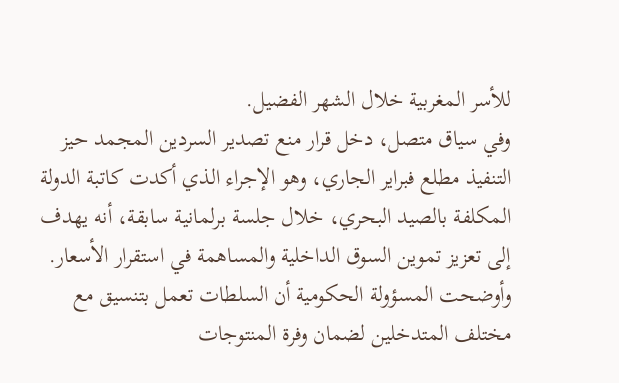للأسر المغربية خلال الشهر الفضيل.
وفي سياق متصل، دخل قرار منع تصدير السردين المجمد حيز التنفيذ مطلع فبراير الجاري، وهو الإجراء الذي أكدت كاتبة الدولة المكلفة بالصيد البحري، خلال جلسة برلمانية سابقة، أنه يهدف إلى تعزيز تموين السوق الداخلية والمساهمة في استقرار الأسعار.
وأوضحت المسؤولة الحكومية أن السلطات تعمل بتنسيق مع مختلف المتدخلين لضمان وفرة المنتوجات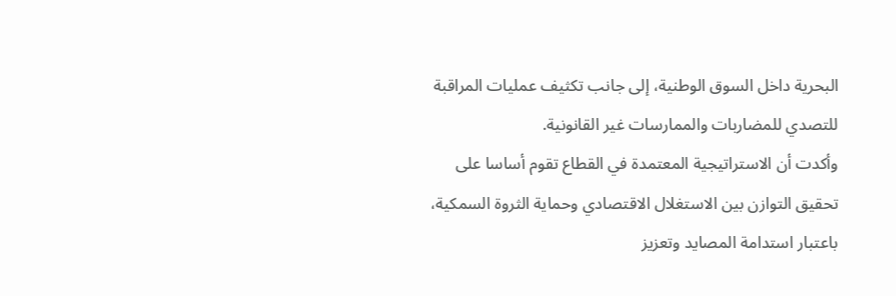البحرية داخل السوق الوطنية، إلى جانب تكثيف عمليات المراقبة للتصدي للمضاربات والممارسات غير القانونية.
وأكدت أن الاستراتيجية المعتمدة في القطاع تقوم أساسا على تحقيق التوازن بين الاستغلال الاقتصادي وحماية الثروة السمكية، باعتبار استدامة المصايد وتعزيز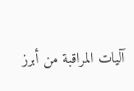آليات المراقبة من أبرز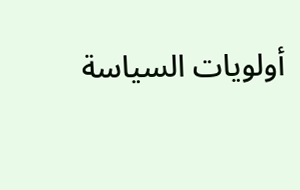أولويات السياسة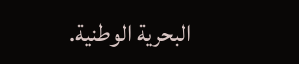البحرية الوطنية.